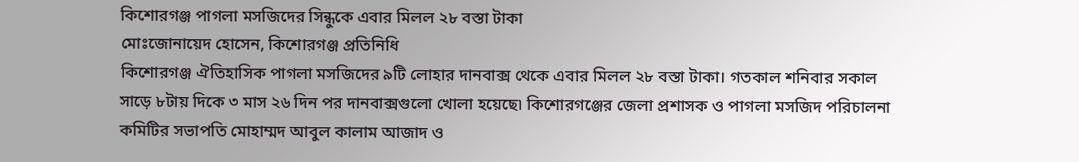কিশোরগঞ্জ পাগলা মসজিদের সিন্ধুকে এবার মিলল ২৮ বস্তা টাকা
মোঃজোনায়েদ হোসেন, কিশোরগঞ্জ প্রতিনিধি
কিশোরগঞ্জ ঐতিহাসিক পাগলা মসজিদের ৯টি লোহার দানবাক্স থেকে এবার মিলল ২৮ বস্তা টাকা। গতকাল শনিবার সকাল সাড়ে ৮টায় দিকে ৩ মাস ২৬ দিন পর দানবাক্সগুলো খোলা হয়েছে৷ কিশোরগঞ্জের জেলা প্রশাসক ও পাগলা মসজিদ পরিচালনা কমিটির সভাপতি মোহাম্মদ আবুল কালাম আজাদ ও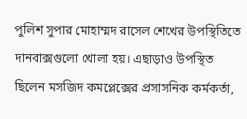পুলিশ সুপার মোহাম্মদ রাসেল শেখের উপস্থিতিতে দানবাক্সগুলো খোলা হয়। এছাড়াও উপস্থিত ছিলেন মসজিদ কমপ্লেক্সের প্রসাসনিক কর্মকর্তা,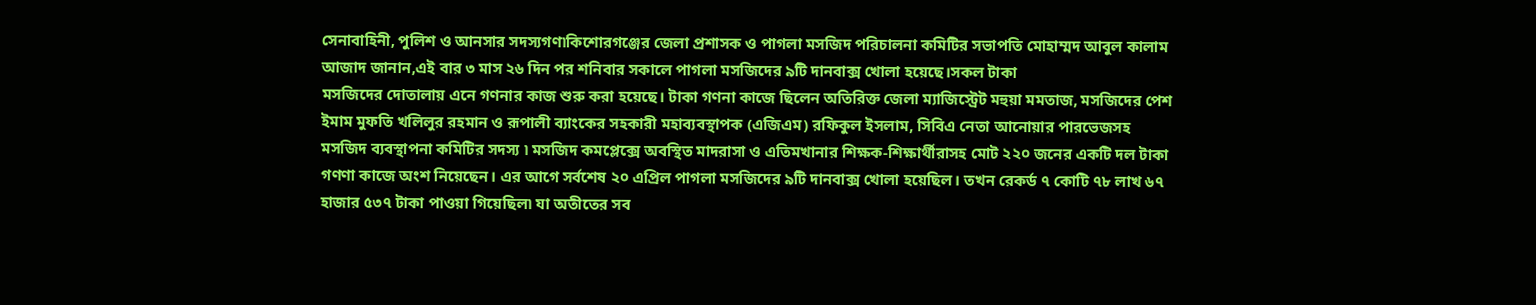সেনাবাহিনী, পুলিশ ও আনসার সদস্যগণ৷কিশোরগঞ্জের জেলা প্রশাসক ও পাগলা মসজিদ পরিচালনা কমিটির সভাপতি মোহাম্মদ আবুল কালাম
আজাদ জানান,এই বার ৩ মাস ২৬ দিন পর শনিবার সকালে পাগলা মসজিদের ৯টি দানবাক্স খোলা হয়েছে।সকল টাকা
মসজিদের দোতালায় এনে গণনার কাজ শুরু করা হয়েছে। টাকা গণনা কাজে ছিলেন অতিরিক্ত জেলা ম্যাজিস্ট্রেট মহুয়া মমতাজ, মসজিদের পেশ ইমাম মুফতি খলিলুর রহমান ও রূপালী ব্যাংকের সহকারী মহাব্যবস্থাপক (এজিএম) রফিকুল ইসলাম, সিবিএ নেতা আনোয়ার পারভেজসহ মসজিদ ব্যবস্থাপনা কমিটির সদস্য ৷ মসজিদ কমপ্লেক্সে অবস্থিত মাদরাসা ও এতিমখানার শিক্ষক-শিক্ষার্থীরাসহ মোট ২২০ জনের একটি দল টাকা গণণা কাজে অংশ নিয়েছেন। এর আগে সর্বশেষ ২০ এপ্রিল পাগলা মসজিদের ৯টি দানবাক্স খোলা হয়েছিল। তখন রেকর্ড ৭ কোটি ৭৮ লাখ ৬৭ হাজার ৫৩৭ টাকা পাওয়া গিয়েছিল৷ যা অতীতের সব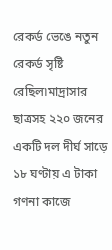রেকর্ড ভেঙে নতুন রেকর্ড সৃষ্টি রেছিল৷মাদ্রাসার ছাত্রসহ ২২০ জনের একটি দল দীর্ঘ সাড়ে ১৮ ঘণ্টায় এ টাকা গণনা কাজে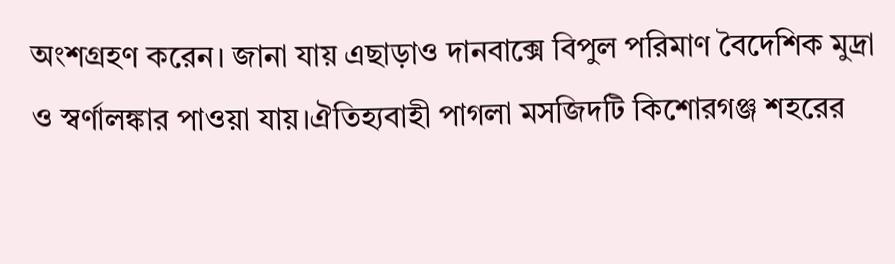অংশগ্রহণ করেন। জানা যায় এছাড়াও দানবাক্সে বিপুল পরিমাণ বৈদেশিক মুদ্রা ও স্বর্ণালঙ্কার পাওয়া যায়।ঐতিহ্যবাহী পাগলা মসজিদটি কিশোরগঞ্জ শহরের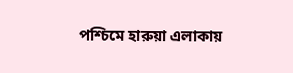পশ্চিমে হারুয়া এলাকায়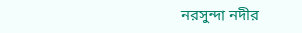নরসুন্দা নদীর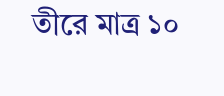তীরে মাত্র ১০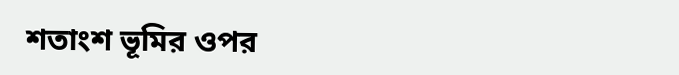শতাংশ ভূমির ওপর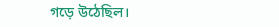গড়ে উঠেছিল।